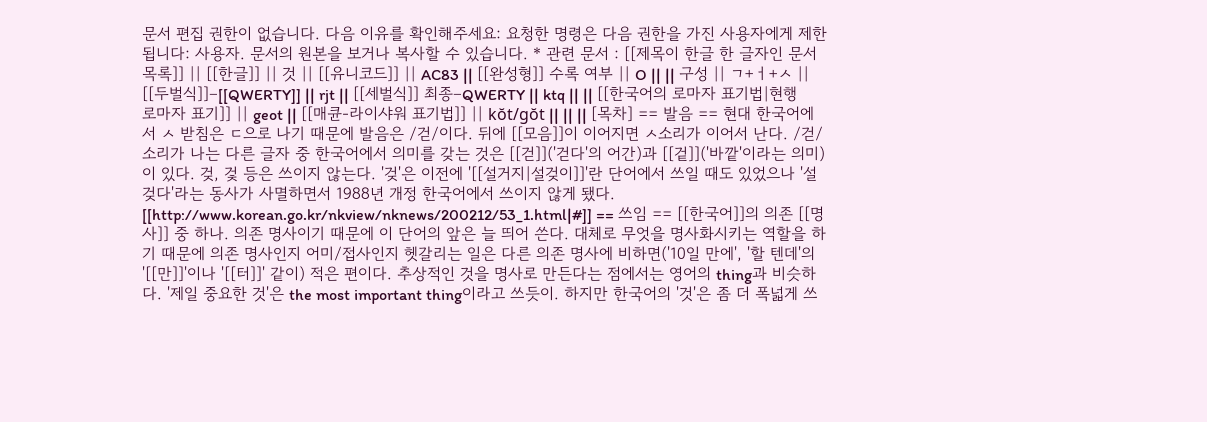문서 편집 권한이 없습니다. 다음 이유를 확인해주세요: 요청한 명령은 다음 권한을 가진 사용자에게 제한됩니다: 사용자. 문서의 원본을 보거나 복사할 수 있습니다. * 관련 문서 : [[제목이 한글 한 글자인 문서 목록]] || [[한글]] || 것 || [[유니코드]] || AC83 || [[완성형]] 수록 여부 || O || || 구성 || ㄱ+ㅓ+ㅅ || [[두벌식]]–[[QWERTY]] || rjt || [[세벌식]] 최종–QWERTY || ktq || || [[한국어의 로마자 표기법|현행 로마자 표기]] || geot || [[매큔-라이샤워 표기법]] || kŏt/gŏt || || || [목차] == 발음 == 현대 한국어에서 ㅅ 받침은 ㄷ으로 나기 때문에 발음은 /걷/이다. 뒤에 [[모음]]이 이어지면 ㅅ소리가 이어서 난다. /걷/소리가 나는 다른 글자 중 한국어에서 의미를 갖는 것은 [[걷]]('걷다'의 어간)과 [[겉]]('바깥'이라는 의미)이 있다. 겆, 겇 등은 쓰이지 않는다. '겆'은 이전에 '[[설거지|설겆이]]'란 단어에서 쓰일 때도 있었으나 '설겆다'라는 동사가 사멸하면서 1988년 개정 한국어에서 쓰이지 않게 됐다. [[http://www.korean.go.kr/nkview/nknews/200212/53_1.html|#]] == 쓰임 == [[한국어]]의 의존 [[명사]] 중 하나. 의존 명사이기 때문에 이 단어의 앞은 늘 띄어 쓴다. 대체로 무엇을 명사화시키는 역할을 하기 때문에 의존 명사인지 어미/접사인지 헷갈리는 일은 다른 의존 명사에 비하면('10일 만에', '할 텐데'의 '[[만]]'이나 '[[터]]' 같이) 적은 편이다. 추상적인 것을 명사로 만든다는 점에서는 영어의 thing과 비슷하다. '제일 중요한 것'은 the most important thing이라고 쓰듯이. 하지만 한국어의 '것'은 좀 더 폭넓게 쓰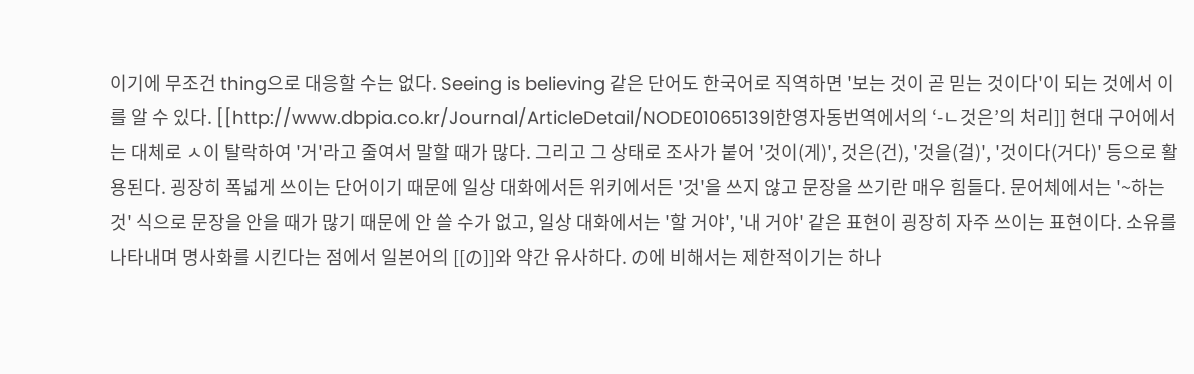이기에 무조건 thing으로 대응할 수는 없다. Seeing is believing 같은 단어도 한국어로 직역하면 '보는 것이 곧 믿는 것이다'이 되는 것에서 이를 알 수 있다. [[http://www.dbpia.co.kr/Journal/ArticleDetail/NODE01065139|한영자동번역에서의 ‘-ㄴ것은’의 처리]] 현대 구어에서는 대체로 ㅅ이 탈락하여 '거'라고 줄여서 말할 때가 많다. 그리고 그 상태로 조사가 붙어 '것이(게)', 것은(건), '것을(걸)', '것이다(거다)' 등으로 활용된다. 굉장히 폭넓게 쓰이는 단어이기 때문에 일상 대화에서든 위키에서든 '것'을 쓰지 않고 문장을 쓰기란 매우 힘들다. 문어체에서는 '~하는 것' 식으로 문장을 안을 때가 많기 때문에 안 쓸 수가 없고, 일상 대화에서는 '할 거야', '내 거야' 같은 표현이 굉장히 자주 쓰이는 표현이다. 소유를 나타내며 명사화를 시킨다는 점에서 일본어의 [[の]]와 약간 유사하다. の에 비해서는 제한적이기는 하나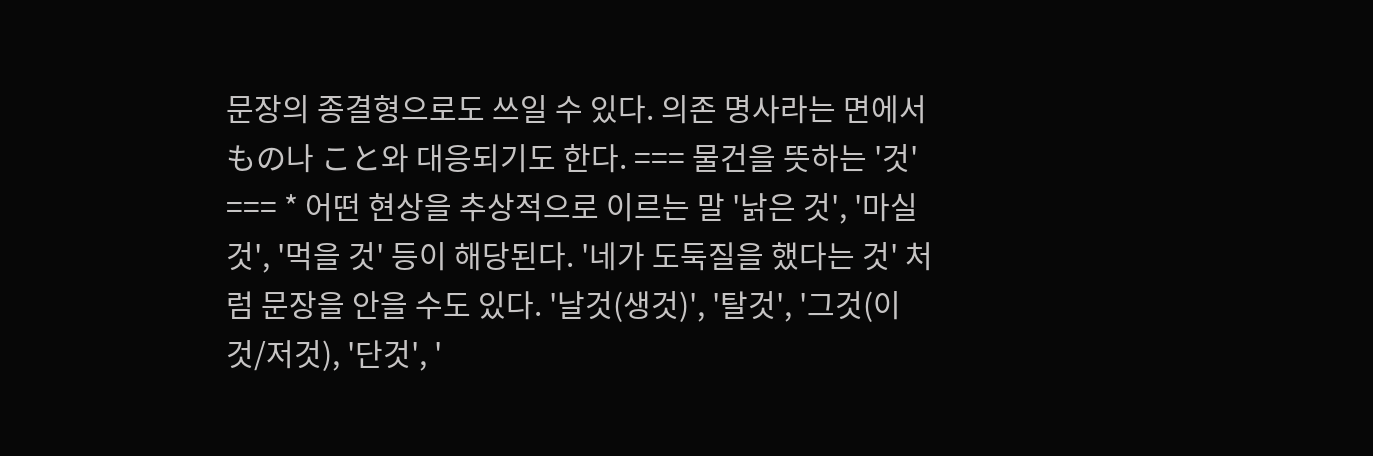문장의 종결형으로도 쓰일 수 있다. 의존 명사라는 면에서 もの나 こと와 대응되기도 한다. === 물건을 뜻하는 '것' === * 어떤 현상을 추상적으로 이르는 말 '낡은 것', '마실 것', '먹을 것' 등이 해당된다. '네가 도둑질을 했다는 것' 처럼 문장을 안을 수도 있다. '날것(생것)', '탈것', '그것(이것/저것), '단것', '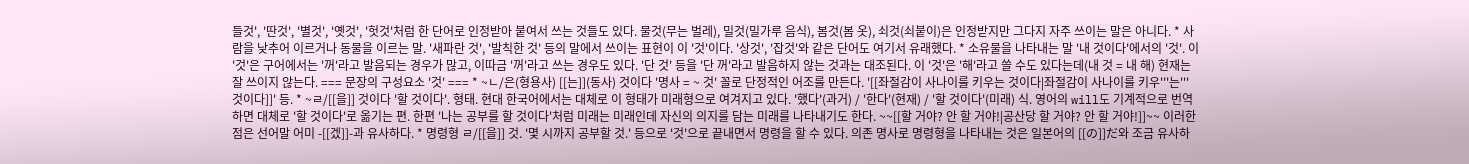들것', '딴것', '별것', '옛것', '헛것'처럼 한 단어로 인정받아 붙여서 쓰는 것들도 있다. 물것(무는 벌레), 밀것(밀가루 음식), 봄것(봄 옷), 쇠것(쇠붙이)은 인정받지만 그다지 자주 쓰이는 말은 아니다. * 사람을 낮추어 이르거나 동물을 이르는 말. '새파란 것', '발칙한 것' 등의 말에서 쓰이는 표현이 이 '것'이다. '상것', '잡것'와 같은 단어도 여기서 유래했다. * 소유물을 나타내는 말 '내 것이다'에서의 '것'. 이 '것'은 구어에서는 '꺼'라고 발음되는 경우가 많고, 이따금 '꺼'라고 쓰는 경우도 있다. '단 것' 등을 '단 꺼'라고 발음하지 않는 것과는 대조된다. 이 '것'은 '해'라고 쓸 수도 있다는데(내 것 = 내 해) 현재는 잘 쓰이지 않는다. === 문장의 구성요소 '것' === * ~ㄴ/은(형용사) [[는]](동사) 것이다 '명사 = ~ 것' 꼴로 단정적인 어조를 만든다. '[[좌절감이 사나이를 키우는 것이다|좌절감이 사나이를 키우'''는''' 것이다]]' 등. * ~ㄹ/[[을]] 것이다 '할 것이다'. 형태. 현대 한국어에서는 대체로 이 형태가 미래형으로 여겨지고 있다. '했다'(과거) / '한다'(현재) / '할 것이다'(미래) 식. 영어의 will도 기계적으로 번역하면 대체로 '할 것이다'로 옮기는 편. 한편 '나는 공부를 할 것이다'처럼 미래는 미래인데 자신의 의지를 담는 미래를 나타내기도 한다. ~~[[할 거야? 안 할 거야!|공산당 할 거야? 안 할 거야!]]~~ 이러한 점은 선어말 어미 -[[겠]]-과 유사하다. * 명령형 ㄹ/[[을]] 것. '몇 시까지 공부할 것.' 등으로 '것'으로 끝내면서 명령을 할 수 있다. 의존 명사로 명령형을 나타내는 것은 일본어의 [[の]]だ와 조금 유사하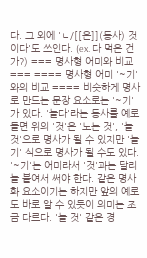다. 그 외에 'ㄴ/[[은]](동사) 것이다'도 쓰인다. (ex. 다 먹은 건가?) === 명사형 어미와 비교 === ==== 명사형 어미 '~기'와의 비교 ==== 비슷하게 명사로 만드는 문장 요소로는 '~기'가 있다. '놀다'라는 동사를 예로 들면 위의 '것'은 '노는 것', '놀 것'으로 명사가 될 수 있지만 '놀기' 식으로 명사가 될 수도 있다. '~기'는 어미라서 '것'과는 달리 늘 붙여서 써야 한다. 같은 명사화 요소이기는 하지만 앞의 예로도 바로 알 수 있듯이 의미는 조금 다르다. '놀 것' 같은 경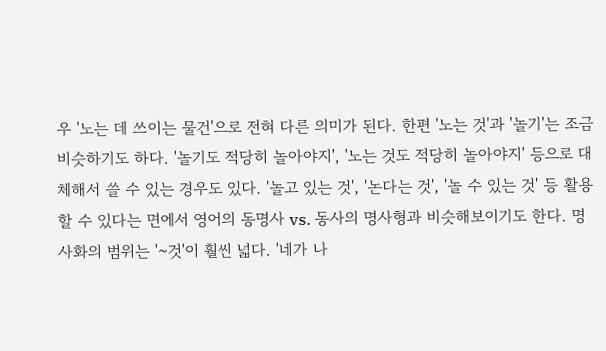우 '노는 데 쓰이는 물건'으로 전혀 다른 의미가 된다. 한편 '노는 것'과 '놀기'는 조금 비슷하기도 하다. '놀기도 적당히 놀아야지', '노는 것도 적당히 놀아야지' 등으로 대체해서 쓸 수 있는 경우도 있다. '놀고 있는 것', '논다는 것', '놀 수 있는 것' 등 활용할 수 있다는 면에서 영어의 동명사 vs. 동사의 명사형과 비슷해보이기도 한다. 명사화의 범위는 '~것'이 훨씬 넓다. '네가 나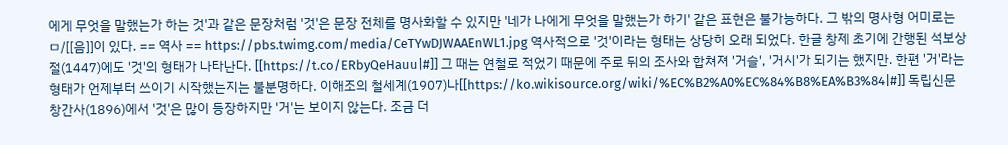에게 무엇을 말했는가 하는 것'과 같은 문장처럼 '것'은 문장 전체를 명사화할 수 있지만 '네가 나에게 무엇을 말했는가 하기' 같은 표현은 불가능하다. 그 밖의 명사형 어미로는 ㅁ/[[음]]이 있다. == 역사 == https://pbs.twimg.com/media/CeTYwDJWAAEnWL1.jpg 역사적으로 '것'이라는 형태는 상당히 오래 되었다. 한글 창제 초기에 간행된 석보상절(1447)에도 '것'의 형태가 나타난다. [[https://t.co/ERbyQeHauu|#]] 그 때는 연철로 적었기 때문에 주로 뒤의 조사와 합쳐져 '거슬', '거시'가 되기는 했지만. 한편 '거'라는 형태가 언제부터 쓰이기 시작했는지는 불분명하다. 이해조의 철세계(1907)나[[https://ko.wikisource.org/wiki/%EC%B2%A0%EC%84%B8%EA%B3%84|#]] 독립신문 창간사(1896)에서 '것'은 많이 등장하지만 '거'는 보이지 않는다. 조금 더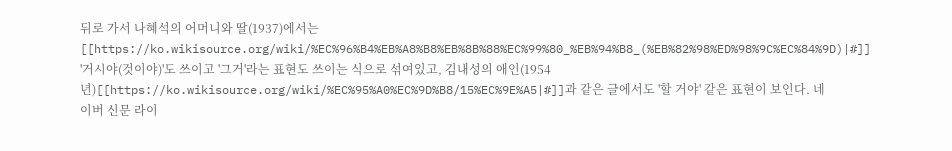뒤로 가서 나혜석의 어머니와 딸(1937)에서는[[https://ko.wikisource.org/wiki/%EC%96%B4%EB%A8%B8%EB%8B%88%EC%99%80_%EB%94%B8_(%EB%82%98%ED%98%9C%EC%84%9D)|#]] '거시야(것이야)'도 쓰이고 '그거'라는 표현도 쓰이는 식으로 섞여있고, 김내성의 애인(1954년)[[https://ko.wikisource.org/wiki/%EC%95%A0%EC%9D%B8/15%EC%9E%A5|#]]과 같은 글에서도 '할 거야' 같은 표현이 보인다. 네이버 신문 라이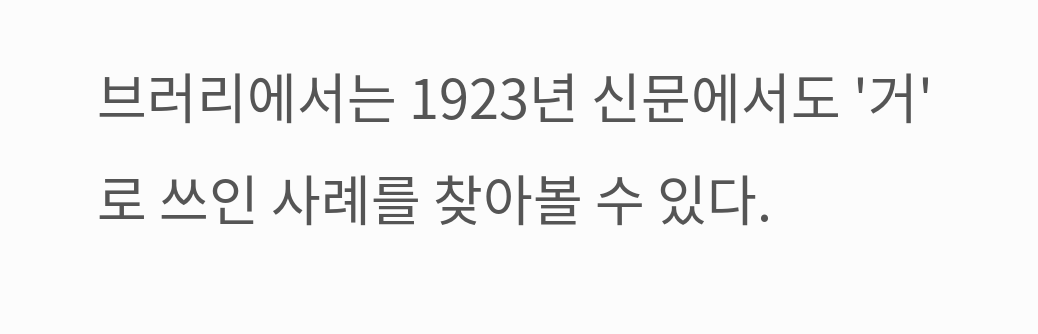브러리에서는 1923년 신문에서도 '거'로 쓰인 사례를 찾아볼 수 있다.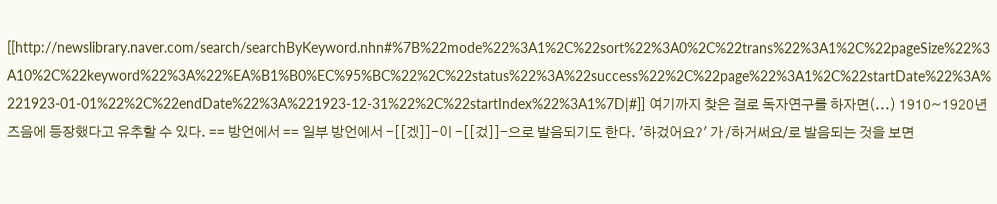[[http://newslibrary.naver.com/search/searchByKeyword.nhn#%7B%22mode%22%3A1%2C%22sort%22%3A0%2C%22trans%22%3A1%2C%22pageSize%22%3A10%2C%22keyword%22%3A%22%EA%B1%B0%EC%95%BC%22%2C%22status%22%3A%22success%22%2C%22page%22%3A1%2C%22startDate%22%3A%221923-01-01%22%2C%22endDate%22%3A%221923-12-31%22%2C%22startIndex%22%3A1%7D|#]] 여기까지 찾은 걸로 독자연구를 하자면(...) 1910~1920년 즈음에 등장했다고 유추할 수 있다. == 방언에서 == 일부 방언에서 -[[겠]]-이 -[[겄]]-으로 발음되기도 한다. '하겄어요?' 가 /하거써요/로 발음되는 것을 보면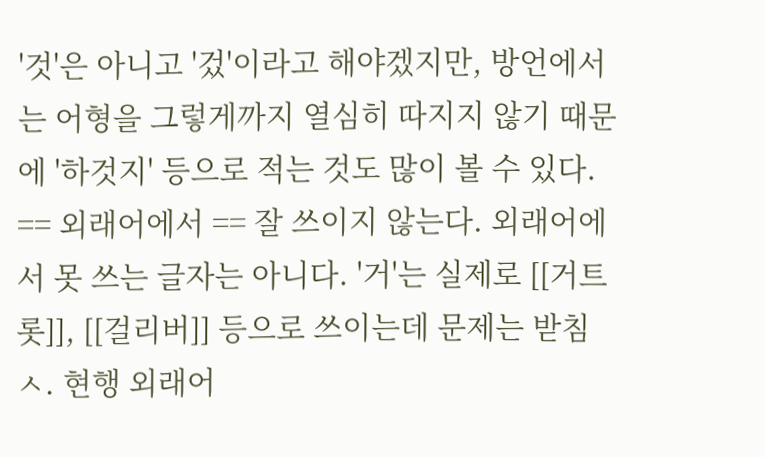'것'은 아니고 '겄'이라고 해야겠지만, 방언에서는 어형을 그렇게까지 열심히 따지지 않기 때문에 '하것지' 등으로 적는 것도 많이 볼 수 있다. == 외래어에서 == 잘 쓰이지 않는다. 외래어에서 못 쓰는 글자는 아니다. '거'는 실제로 [[거트롯]], [[걸리버]] 등으로 쓰이는데 문제는 받침 ㅅ. 현행 외래어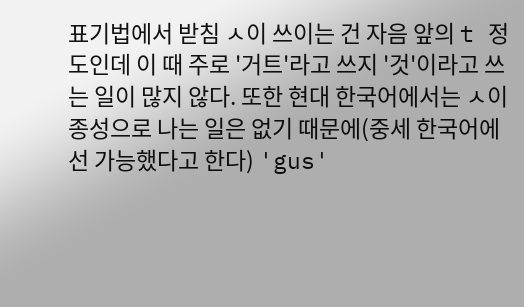표기법에서 받침 ㅅ이 쓰이는 건 자음 앞의 t 정도인데 이 때 주로 '거트'라고 쓰지 '것'이라고 쓰는 일이 많지 않다. 또한 현대 한국어에서는 ㅅ이 종성으로 나는 일은 없기 때문에(중세 한국어에선 가능했다고 한다) 'gus'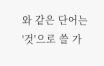와 같은 단어는 '것'으로 쓸 가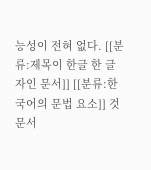능성이 전혀 없다. [[분류:제목이 한글 한 글자인 문서]] [[분류:한국어의 문법 요소]] 것 문서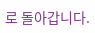로 돌아갑니다.